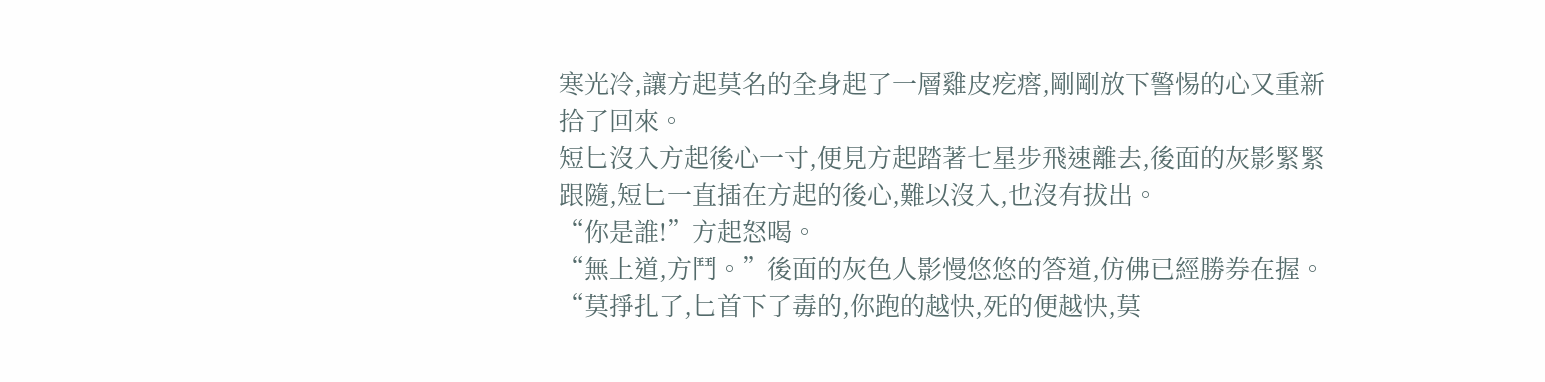寒光冷,讓方起莫名的全身起了一層雞皮疙瘩,剛剛放下警惕的心又重新拾了回來。
短匕沒入方起後心一寸,便見方起踏著七星步飛速離去,後面的灰影緊緊跟隨,短匕一直插在方起的後心,難以沒入,也沒有拔出。
“你是誰!”方起怒喝。
“無上道,方鬥。”後面的灰色人影慢悠悠的答道,仿佛已經勝券在握。
“莫掙扎了,匕首下了毒的,你跑的越快,死的便越快,莫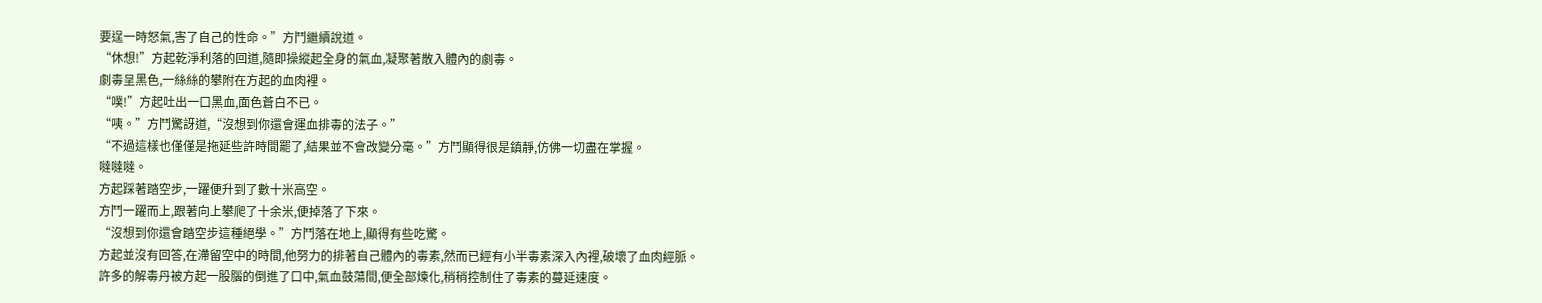要逞一時怒氣,害了自己的性命。”方鬥繼續說道。
“休想!”方起乾淨利落的回道,隨即操縱起全身的氣血,凝聚著散入體內的劇毒。
劇毒呈黑色,一絲絲的攀附在方起的血肉裡。
“噗!”方起吐出一口黑血,面色蒼白不已。
“咦。”方鬥驚訝道,“沒想到你還會運血排毒的法子。”
“不過這樣也僅僅是拖延些許時間罷了,結果並不會改變分毫。”方鬥顯得很是鎮靜,仿佛一切盡在掌握。
噠噠噠。
方起踩著踏空步,一躍便升到了數十米高空。
方鬥一躍而上,跟著向上攀爬了十余米,便掉落了下來。
“沒想到你還會踏空步這種絕學。”方鬥落在地上,顯得有些吃驚。
方起並沒有回答,在滯留空中的時間,他努力的排著自己體內的毒素,然而已經有小半毒素深入內裡,破壞了血肉經脈。
許多的解毒丹被方起一股腦的倒進了口中,氣血鼓蕩間,便全部煉化,稍稍控制住了毒素的蔓延速度。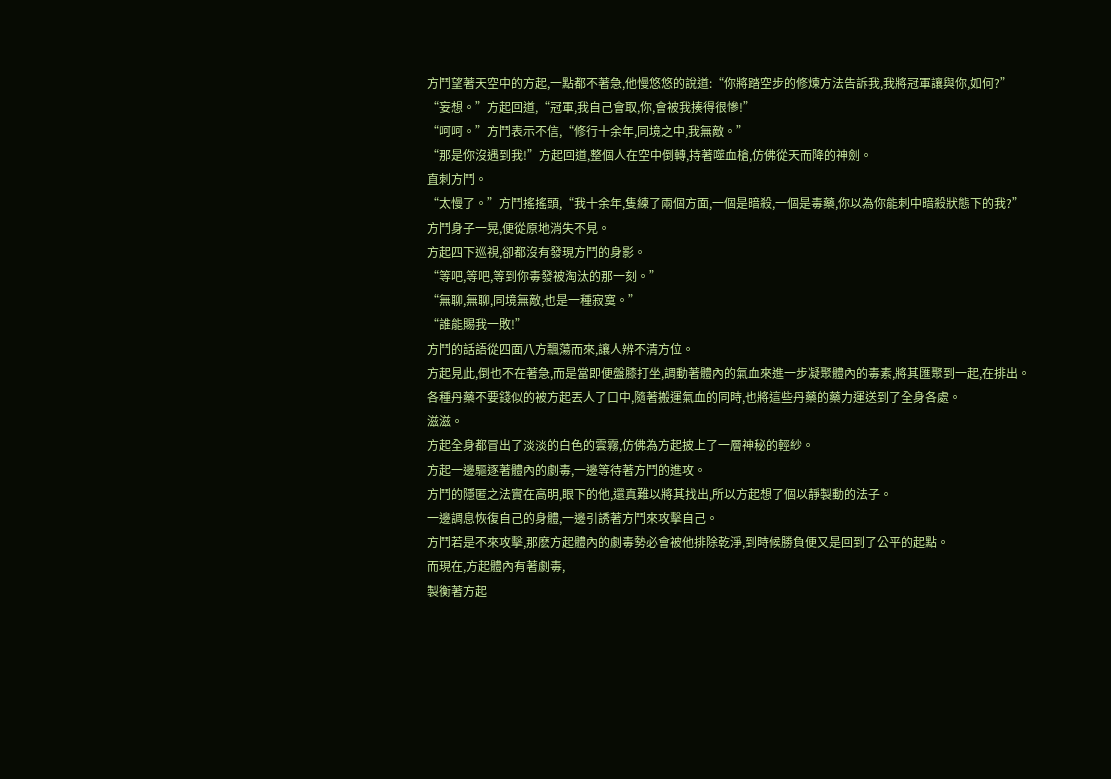方鬥望著天空中的方起,一點都不著急,他慢悠悠的說道:“你將踏空步的修煉方法告訴我,我將冠軍讓與你,如何?”
“妄想。”方起回道,“冠軍,我自己會取,你,會被我揍得很慘!”
“呵呵。”方鬥表示不信,“修行十余年,同境之中,我無敵。”
“那是你沒遇到我!”方起回道,整個人在空中倒轉,持著噬血槍,仿佛從天而降的神劍。
直刺方鬥。
“太慢了。”方鬥搖搖頭,“我十余年,隻練了兩個方面,一個是暗殺,一個是毒藥,你以為你能刺中暗殺狀態下的我?”
方鬥身子一晃,便從原地消失不見。
方起四下巡視,卻都沒有發現方鬥的身影。
“等吧,等吧,等到你毒發被淘汰的那一刻。”
“無聊,無聊,同境無敵,也是一種寂寞。”
“誰能賜我一敗!”
方鬥的話語從四面八方飄蕩而來,讓人辨不清方位。
方起見此,倒也不在著急,而是當即便盤膝打坐,調動著體內的氣血來進一步凝聚體內的毒素,將其匯聚到一起,在排出。
各種丹藥不要錢似的被方起丟人了口中,隨著搬運氣血的同時,也將這些丹藥的藥力運送到了全身各處。
滋滋。
方起全身都冒出了淡淡的白色的雲霧,仿佛為方起披上了一層神秘的輕紗。
方起一邊驅逐著體內的劇毒,一邊等待著方鬥的進攻。
方鬥的隱匿之法實在高明,眼下的他,還真難以將其找出,所以方起想了個以靜製動的法子。
一邊調息恢復自己的身體,一邊引誘著方鬥來攻擊自己。
方鬥若是不來攻擊,那麽方起體內的劇毒勢必會被他排除乾淨,到時候勝負便又是回到了公平的起點。
而現在,方起體內有著劇毒,
製衡著方起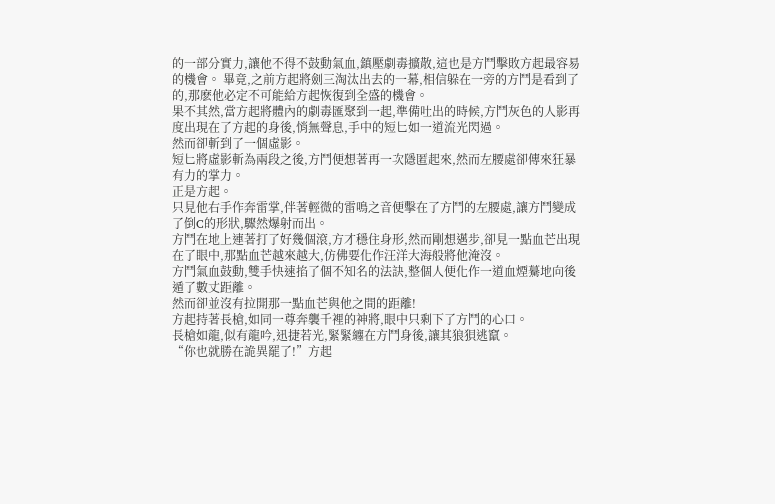的一部分實力,讓他不得不鼓動氣血,鎮壓劇毒擴散,這也是方鬥擊敗方起最容易的機會。 畢竟,之前方起將劍三淘汰出去的一幕,相信躲在一旁的方鬥是看到了的,那麽他必定不可能給方起恢復到全盛的機會。
果不其然,當方起將體內的劇毒匯聚到一起,準備吐出的時候,方鬥灰色的人影再度出現在了方起的身後,悄無聲息,手中的短匕如一道流光閃過。
然而卻斬到了一個虛影。
短匕將虛影斬為兩段之後,方鬥便想著再一次隱匿起來,然而左腰處卻傳來狂暴有力的掌力。
正是方起。
只見他右手作奔雷掌,伴著輕微的雷鳴之音便擊在了方鬥的左腰處,讓方鬥變成了倒C的形狀,驟然爆射而出。
方鬥在地上連著打了好幾個滾,方才穩住身形,然而剛想邁步,卻見一點血芒出現在了眼中,那點血芒越來越大,仿佛要化作汪洋大海般將他淹沒。
方鬥氣血鼓動,雙手快速掐了個不知名的法訣,整個人便化作一道血煙驀地向後遁了數丈距離。
然而卻並沒有拉開那一點血芒與他之間的距離!
方起持著長槍,如同一尊奔襲千裡的神將,眼中只剩下了方鬥的心口。
長槍如龍,似有龍吟,迅捷若光,緊緊纏在方鬥身後,讓其狼狽逃竄。
“你也就勝在詭異罷了!”方起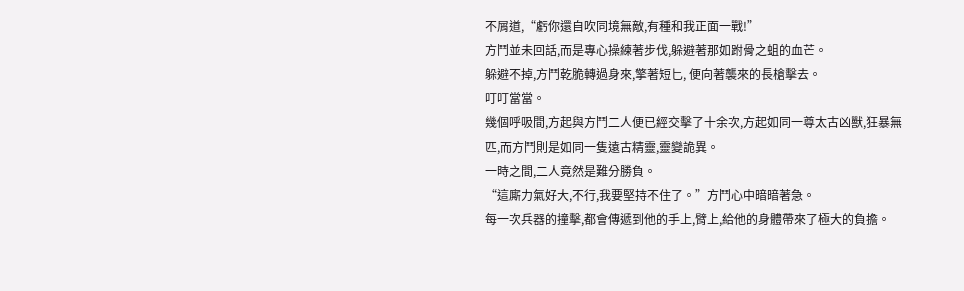不屑道,“虧你還自吹同境無敵,有種和我正面一戰!”
方鬥並未回話,而是專心操練著步伐,躲避著那如跗骨之蛆的血芒。
躲避不掉,方鬥乾脆轉過身來,擎著短匕, 便向著襲來的長槍擊去。
叮叮當當。
幾個呼吸間,方起與方鬥二人便已經交擊了十余次,方起如同一尊太古凶獸,狂暴無匹,而方鬥則是如同一隻遠古精靈,靈變詭異。
一時之間,二人竟然是難分勝負。
“這廝力氣好大,不行,我要堅持不住了。”方鬥心中暗暗著急。
每一次兵器的撞擊,都會傳遞到他的手上,臂上,給他的身體帶來了極大的負擔。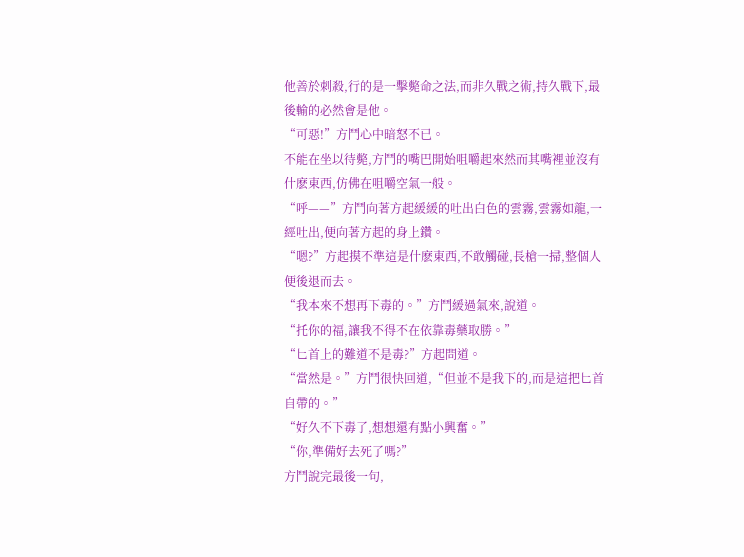他善於刺殺,行的是一擊斃命之法,而非久戰之術,持久戰下,最後輸的必然會是他。
“可惡!”方鬥心中暗怒不已。
不能在坐以待斃,方鬥的嘴巴開始咀嚼起來然而其嘴裡並沒有什麽東西,仿佛在咀嚼空氣一般。
“呼——”方鬥向著方起緩緩的吐出白色的雲霧,雲霧如龍,一經吐出,便向著方起的身上鑽。
“嗯?”方起摸不準這是什麽東西,不敢觸碰,長槍一掃,整個人便後退而去。
“我本來不想再下毒的。”方鬥緩過氣來,說道。
“托你的福,讓我不得不在依靠毒藥取勝。”
“匕首上的難道不是毒?”方起問道。
“當然是。”方鬥很快回道,“但並不是我下的,而是這把匕首自帶的。”
“好久不下毒了,想想還有點小興奮。”
“你,準備好去死了嗎?”
方鬥說完最後一句,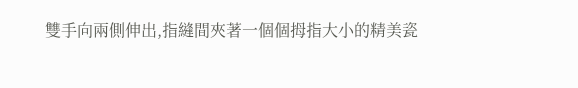雙手向兩側伸出,指縫間夾著一個個拇指大小的精美瓷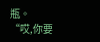瓶。
“哎,你要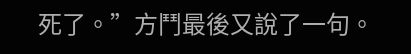死了。”方鬥最後又說了一句。